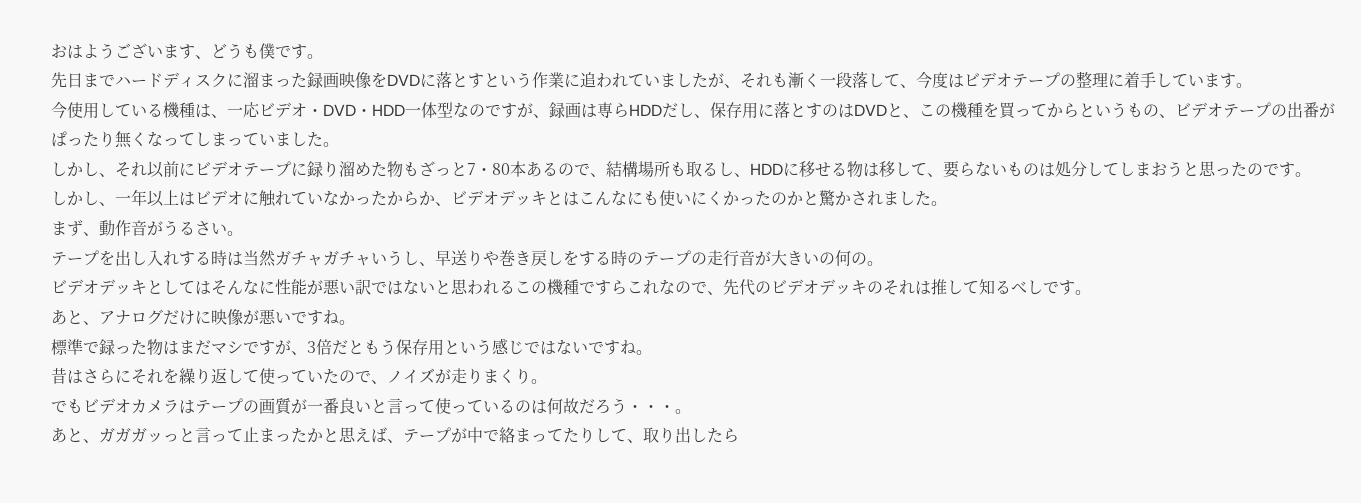おはようございます、どうも僕です。
先日までハードディスクに溜まった録画映像をDVDに落とすという作業に追われていましたが、それも漸く一段落して、今度はビデオテープの整理に着手しています。
今使用している機種は、一応ビデオ・DVD・HDD一体型なのですが、録画は専らHDDだし、保存用に落とすのはDVDと、この機種を買ってからというもの、ビデオテープの出番がぱったり無くなってしまっていました。
しかし、それ以前にビデオテープに録り溜めた物もざっと7・80本あるので、結構場所も取るし、HDDに移せる物は移して、要らないものは処分してしまおうと思ったのです。
しかし、一年以上はビデオに触れていなかったからか、ビデオデッキとはこんなにも使いにくかったのかと驚かされました。
まず、動作音がうるさい。
テープを出し入れする時は当然ガチャガチャいうし、早送りや巻き戻しをする時のテープの走行音が大きいの何の。
ビデオデッキとしてはそんなに性能が悪い訳ではないと思われるこの機種ですらこれなので、先代のビデオデッキのそれは推して知るべしです。
あと、アナログだけに映像が悪いですね。
標準で録った物はまだマシですが、3倍だともう保存用という感じではないですね。
昔はさらにそれを繰り返して使っていたので、ノイズが走りまくり。
でもビデオカメラはテープの画質が一番良いと言って使っているのは何故だろう・・・。
あと、ガガガッっと言って止まったかと思えば、テープが中で絡まってたりして、取り出したら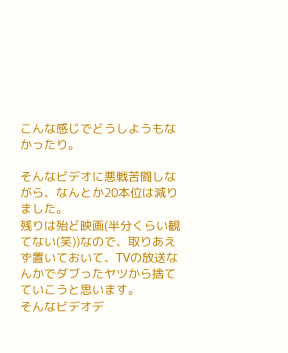こんな感じでどうしようもなかったり。

そんなビデオに悪戦苦闘しながら、なんとか20本位は減りました。
残りは殆ど映画(半分くらい観てない(笑))なので、取りあえず置いておいて、TVの放送なんかでダブったヤツから捨てていこうと思います。
そんなビデオデ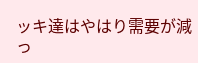ッキ達はやはり需要が減っ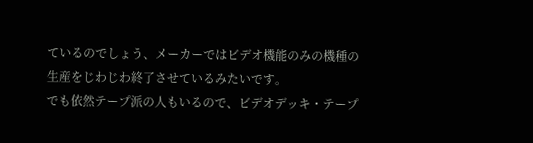ているのでしょう、メーカーではビデオ機能のみの機種の生産をじわじわ終了させているみたいです。
でも依然テープ派の人もいるので、ビデオデッキ・テープ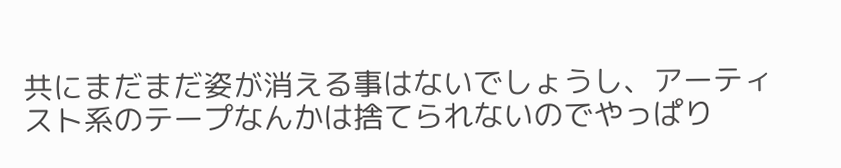共にまだまだ姿が消える事はないでしょうし、アーティスト系のテープなんかは捨てられないのでやっぱり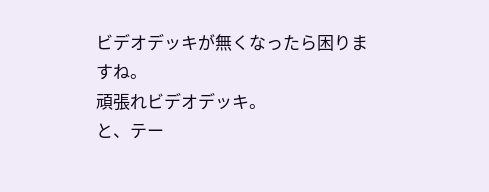ビデオデッキが無くなったら困りますね。
頑張れビデオデッキ。
と、テー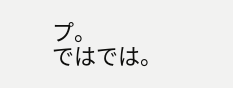プ。
ではでは。